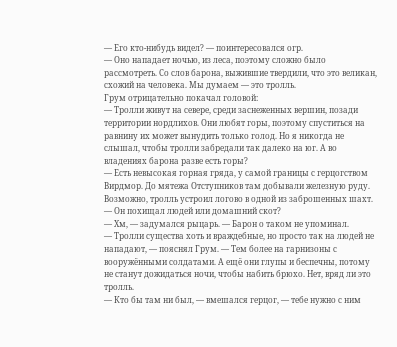— Его кто-нибудь видел? — поинтересовался огр.
— Оно нападает ночью, из леса, поэтому сложно было рассмотреть. Со слов барона, выжившие твердили, что это великан, схожий на человека. Мы думаем — это тролль.
Грум отрицательно покачал головой:
— Тролли живут на севере, среди заснеженных вершин, позади территории нордлихов. Они любят горы, поэтому спуститься на равнину их может вынудить только голод. Но я никогда не слышал, чтобы тролли забредали так далеко на юг. А во владениях барона разве есть горы?
— Есть невысокая горная гряда, у самой границы с герцогством Вирдмор. До мятежа Отступников там добывали железную руду. Возможно, тролль устроил логово в одной из заброшенных шахт.
— Он похищал людей или домашний скот?
— Хм, — задумался рыцарь. — Барон о таком не упоминал.
— Тролли существа хоть и враждебные, но просто так на людей не нападают, — пояснял Грум. — Тем более на гарнизоны с вооружёнными солдатами. А ещё они глупы и беспечны, потому не станут дожидаться ночи, чтобы набить брюхо. Нет, вряд ли это тролль.
— Кто бы там ни был, — вмешался герцог, — тебе нужно с ним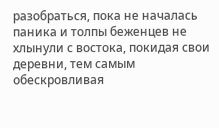разобраться, пока не началась паника и толпы беженцев не хлынули с востока, покидая свои деревни, тем самым обескровливая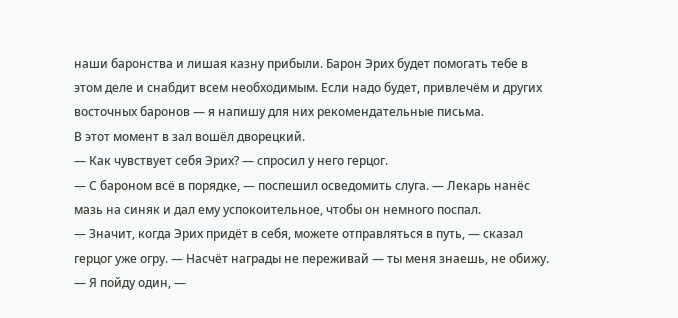наши баронства и лишая казну прибыли. Барон Эрих будет помогать тебе в этом деле и снабдит всем необходимым. Если надо будет, привлечём и других восточных баронов — я напишу для них рекомендательные письма.
В этот момент в зал вошёл дворецкий.
— Как чувствует себя Эрих? — спросил у него герцог.
— С бароном всё в порядке, — поспешил осведомить слуга. — Лекарь нанёс мазь на синяк и дал ему успокоительное, чтобы он немного поспал.
— Значит, когда Эрих придёт в себя, можете отправляться в путь, — сказал герцог уже огру. — Насчёт награды не переживай — ты меня знаешь, не обижу.
— Я пойду один, —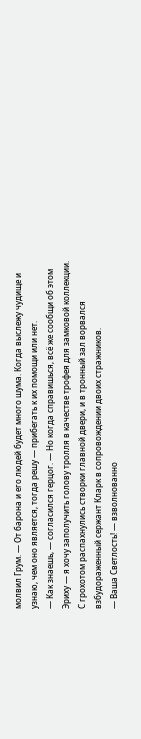молвил Грум. — От барона и его людей будет много шума. Когда выслежу чудище и узнаю, чем оно является, тогда решу — прибегать к их помощи или нет.
— Как знаешь, — согласился герцог. — Но когда справишься, всё же сообщи об этом Эриху — я хочу заполучить голову тролля в качестве трофея для замковой коллекции.
С грохотом распахнулись створки главной двери, и в тронный зал ворвался взбудораженный сержант Кларк в сопровождении двоих стражников.
— Ваша Светлость! — взволнованно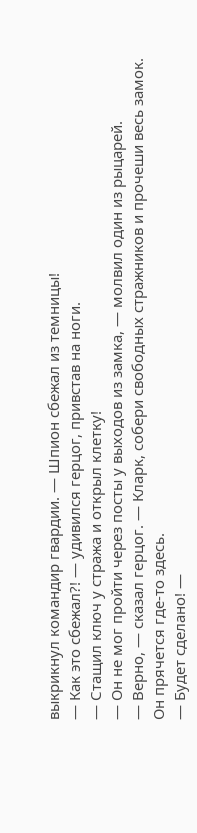выкрикнул командир гвардии. — Шпион сбежал из темницы!
— Как это сбежал?! — удивился герцог, привстав на ноги.
— Стащил ключ у стража и открыл клетку!
— Он не мог пройти через посты у выходов из замка, — молвил один из рыцарей.
— Верно, — сказал герцог. — Кларк, собери свободных стражников и прочеши весь замок. Он прячется где-то здесь.
— Будет сделано! —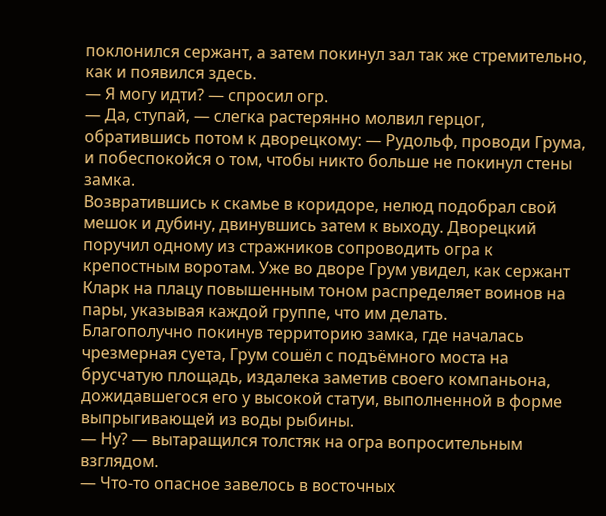поклонился сержант, а затем покинул зал так же стремительно, как и появился здесь.
— Я могу идти? — спросил огр.
— Да, ступай, — слегка растерянно молвил герцог, обратившись потом к дворецкому: — Рудольф, проводи Грума, и побеспокойся о том, чтобы никто больше не покинул стены замка.
Возвратившись к скамье в коридоре, нелюд подобрал свой мешок и дубину, двинувшись затем к выходу. Дворецкий поручил одному из стражников сопроводить огра к крепостным воротам. Уже во дворе Грум увидел, как сержант Кларк на плацу повышенным тоном распределяет воинов на пары, указывая каждой группе, что им делать.
Благополучно покинув территорию замка, где началась чрезмерная суета, Грум сошёл с подъёмного моста на брусчатую площадь, издалека заметив своего компаньона, дожидавшегося его у высокой статуи, выполненной в форме выпрыгивающей из воды рыбины.
— Ну? — вытаращился толстяк на огра вопросительным взглядом.
— Что-то опасное завелось в восточных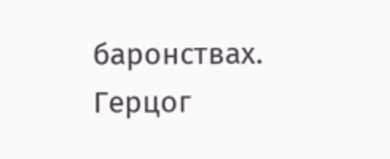баронствах. Герцог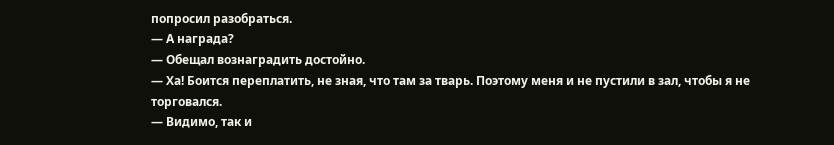попросил разобраться.
— А награда?
— Обещал вознаградить достойно.
— Ха! Боится переплатить, не зная, что там за тварь. Поэтому меня и не пустили в зал, чтобы я не торговался.
— Видимо, так и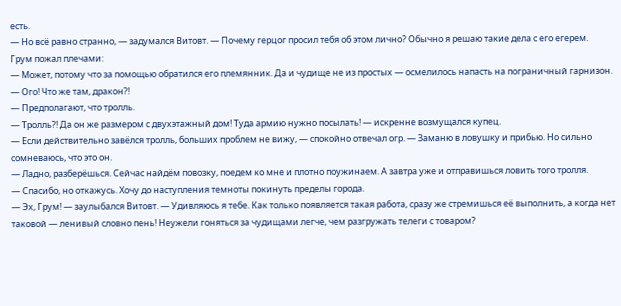есть.
— Но всё равно странно, — задумался Витовт. — Почему герцог просил тебя об этом лично? Обычно я решаю такие дела с его егерем.
Грум пожал плечами:
— Может, потому что за помощью обратился его племянник. Да и чудище не из простых — осмелилось напасть на пограничный гарнизон.
— Ого! Что же там, дракон?!
— Предполагают, что тролль.
— Тролль?! Да он же размером с двухэтажный дом! Туда армию нужно посылать! — искренне возмущался купец.
— Если действительно завёлся тролль, больших проблем не вижу, — спокойно отвечал огр. — Заманю в ловушку и прибью. Но сильно сомневаюсь, что это он.
— Ладно, разберёшься. Сейчас найдём повозку, поедем ко мне и плотно поужинаем. А завтра уже и отправишься ловить того тролля.
— Спасибо, но откажусь. Хочу до наступления темноты покинуть пределы города.
— Эх, Грум! — заулыбался Витовт. — Удивляюсь я тебе. Как только появляется такая работа, сразу же стремишься её выполнить, а когда нет таковой — ленивый словно пень! Неужели гоняться за чудищами легче, чем разгружать телеги с товаром?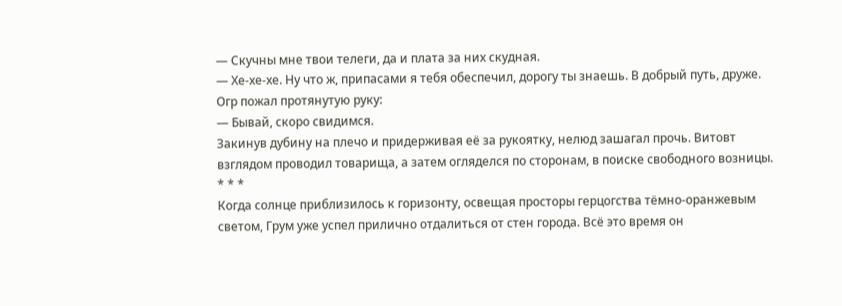— Скучны мне твои телеги, да и плата за них скудная.
— Хе-хе-хе. Ну что ж, припасами я тебя обеспечил, дорогу ты знаешь. В добрый путь, друже.
Огр пожал протянутую руку:
— Бывай, скоро свидимся.
Закинув дубину на плечо и придерживая её за рукоятку, нелюд зашагал прочь. Витовт взглядом проводил товарища, а затем огляделся по сторонам, в поиске свободного возницы.
* * *
Когда солнце приблизилось к горизонту, освещая просторы герцогства тёмно-оранжевым светом, Грум уже успел прилично отдалиться от стен города. Всё это время он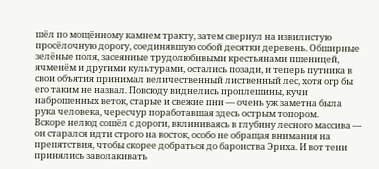шёл по мощённому камнем тракту, затем свернул на извилистую просёлочную дорогу, соединявшую собой десятки деревень. Обширные зелёные поля, засеянные трудолюбивыми крестьянами пшеницей, ячменём и другими культурами, остались позади, и теперь путника в свои объятия принимал величественный лиственный лес, хотя огр бы его таким не назвал. Повсюду виднелись проплешины, кучи наброшенных веток, старые и свежие пни — очень уж заметна была рука человека, чересчур поработавшая здесь острым топором.
Вскоре нелюд сошёл с дороги, вклиниваясь в глубину лесного массива — он старался идти строго на восток, особо не обращая внимания на препятствия, чтобы скорее добраться до баронства Эриха. И вот тени принялись заволакивать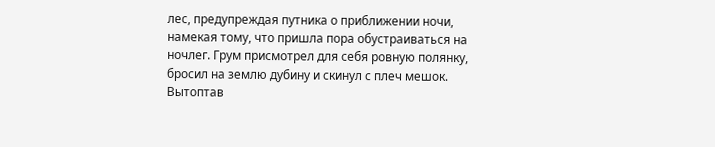лес, предупреждая путника о приближении ночи, намекая тому, что пришла пора обустраиваться на ночлег. Грум присмотрел для себя ровную полянку, бросил на землю дубину и скинул с плеч мешок. Вытоптав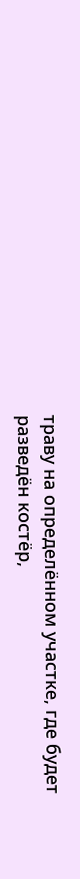траву на определённом участке, где будет разведён костёр,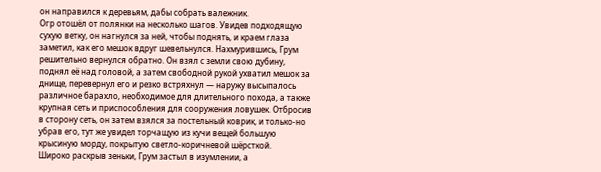он направился к деревьям, дабы собрать валежник.
Огр отошёл от полянки на несколько шагов. Увидев подходящую сухую ветку, он нагнулся за ней, чтобы поднять, и краем глаза заметил, как его мешок вдруг шевельнулся. Нахмурившись, Грум решительно вернулся обратно. Он взял с земли свою дубину, поднял её над головой, а затем свободной рукой ухватил мешок за днище, перевернул его и резко встряхнул — наружу высыпалось различное барахло, необходимое для длительного похода, а также крупная сеть и приспособления для сооружения ловушек. Отбросив в сторону сеть, он затем взялся за постельный коврик, и только-но убрав его, тут же увидел торчащую из кучи вещей большую крысиную морду, покрытую светло-коричневой шёрсткой.
Широко раскрыв зеньки, Грум застыл в изумлении, а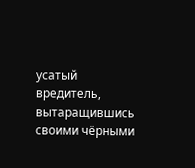усатый вредитель, вытаращившись своими чёрными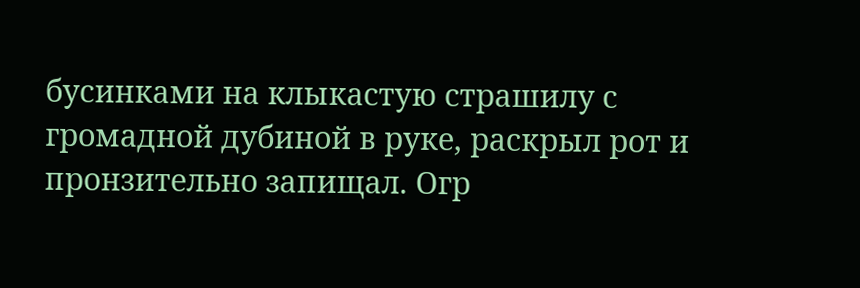бусинками на клыкастую страшилу с громадной дубиной в руке, раскрыл рот и пронзительно запищал. Огр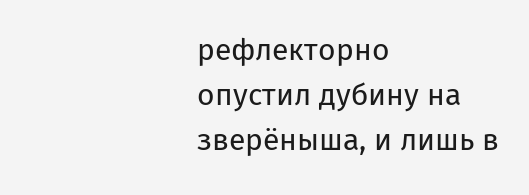рефлекторно опустил дубину на зверёныша, и лишь в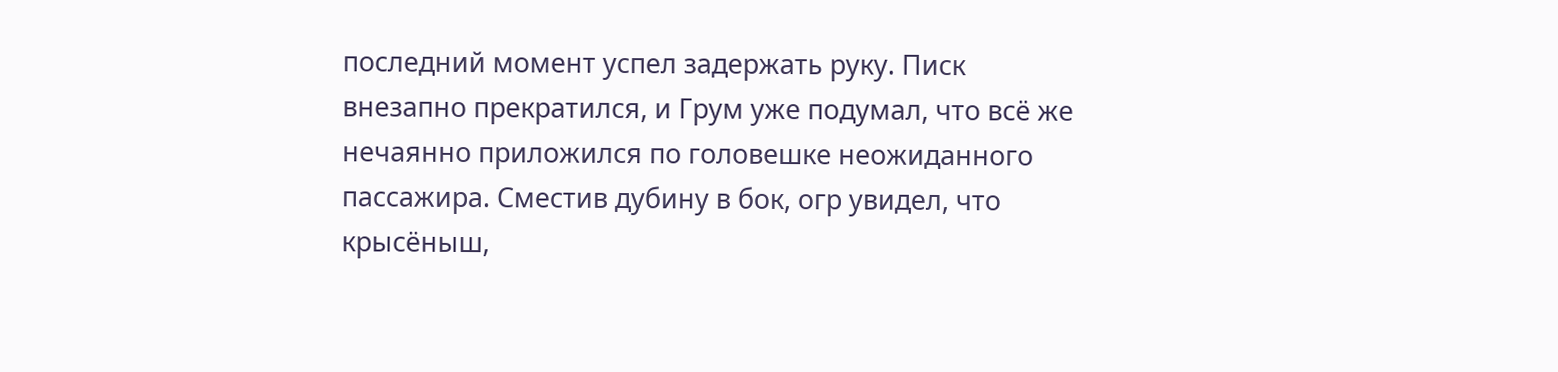последний момент успел задержать руку. Писк внезапно прекратился, и Грум уже подумал, что всё же нечаянно приложился по головешке неожиданного пассажира. Сместив дубину в бок, огр увидел, что крысёныш,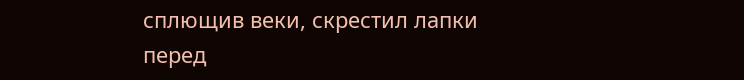сплющив веки, скрестил лапки перед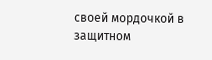своей мордочкой в защитном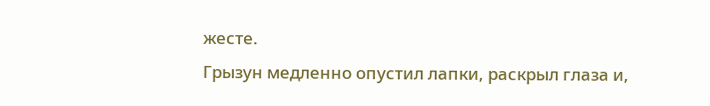жесте.
Грызун медленно опустил лапки, раскрыл глаза и,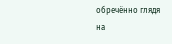обречённо глядя на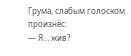Грума, слабым голоском произнёс:
— Я… жив?